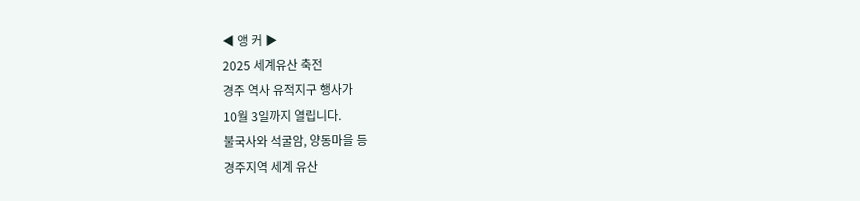◀ 앵 커 ▶
2025 세계유산 축전
경주 역사 유적지구 행사가
10월 3일까지 열립니다.
불국사와 석굴암, 양동마을 등
경주지역 세계 유산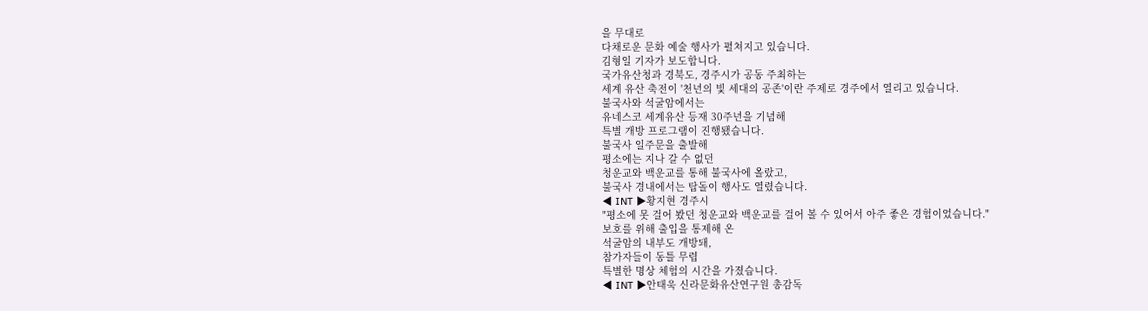을 무대로
다채로운 문화 예술 행사가 펼쳐지고 있습니다.
김형일 기자가 보도합니다.
국가유산청과 경북도, 경주시가 공동 주최하는
세계 유산 축전이 '천년의 빛 세대의 공존'이란 주제로 경주에서 열리고 있습니다.
불국사와 석굴암에서는
유네스코 세계유산 등재 30주년을 기념해
특별 개방 프로그램이 진행됐습니다.
불국사 일주문을 출발해
평소에는 지나 갈 수 없던
청운교와 백운교를 통해 불국사에 올랐고,
불국사 경내에서는 탑돌이 행사도 열렸습니다.
◀ INT ▶황지현 경주시
"평소에 못 걸어 봤던 청운교와 백운교를 걸어 볼 수 있어서 아주 좋은 경험이었습니다."
보호를 위해 출입을 통제해 온
석굴암의 내부도 개방돼,
참가자들이 동틀 무렵
특별한 명상 체험의 시간을 가졌습니다.
◀ INT ▶안태욱 신라문화유산연구원 총감독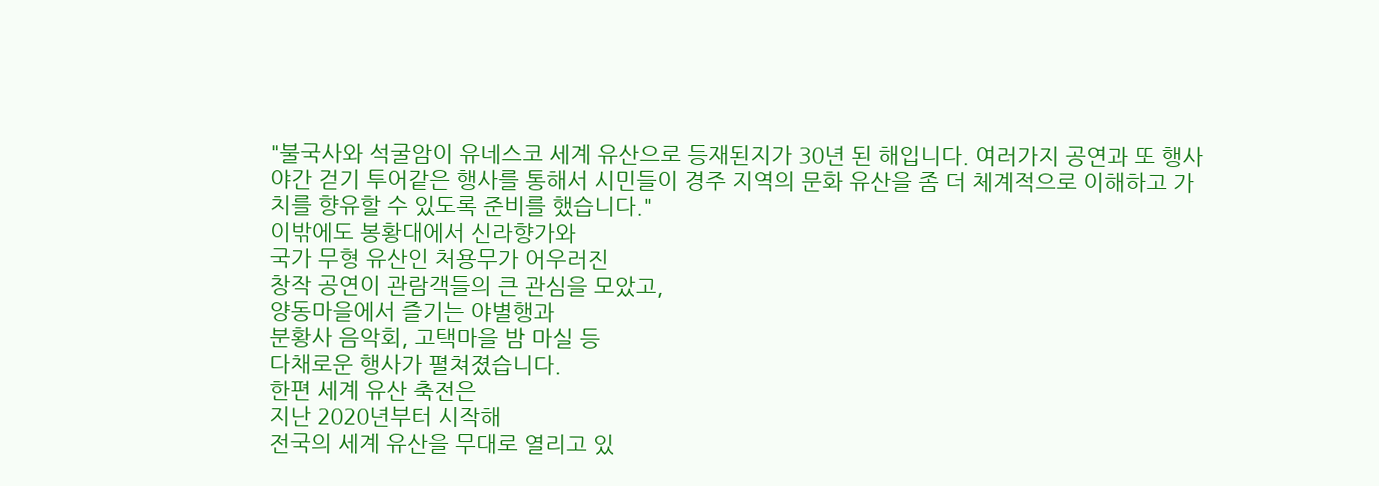"불국사와 석굴암이 유네스코 세계 유산으로 등재된지가 30년 된 해입니다. 여러가지 공연과 또 행사 야간 걷기 투어같은 행사를 통해서 시민들이 경주 지역의 문화 유산을 좀 더 체계적으로 이해하고 가치를 향유할 수 있도록 준비를 했습니다."
이밖에도 봉황대에서 신라향가와
국가 무형 유산인 처용무가 어우러진
창작 공연이 관람객들의 큰 관심을 모았고,
양동마을에서 즐기는 야별행과
분황사 음악회, 고택마을 밤 마실 등
다채로운 행사가 펼쳐졌습니다.
한편 세계 유산 축전은
지난 2020년부터 시작해
전국의 세계 유산을 무대로 열리고 있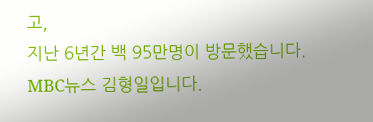고,
지난 6년간 백 95만명이 방문했습니다.
MBC뉴스 김형일입니다.